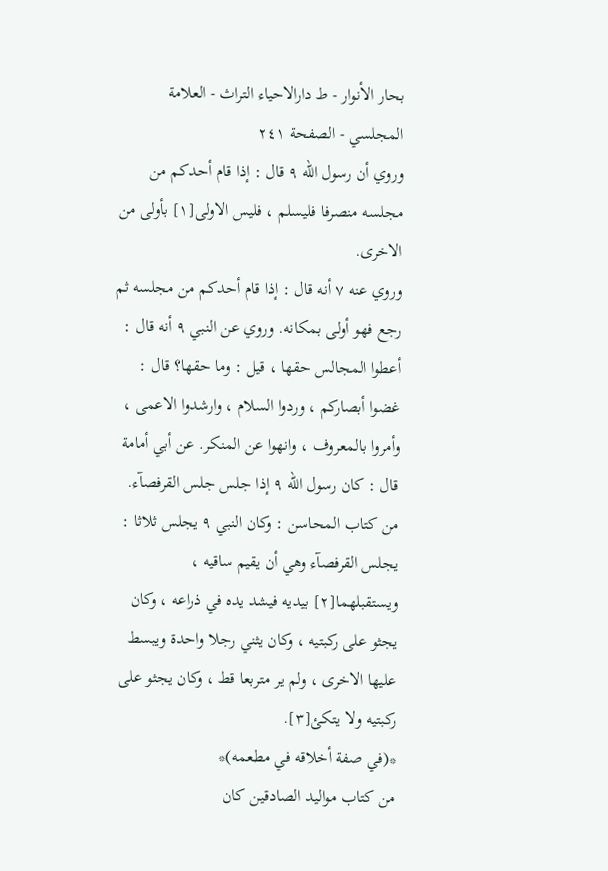بحار الأنوار - ط دارالاحیاء التراث - العلامة المجلسي - الصفحة ٢٤١
وروي أن رسول الله ٩ قال : إذا قام أحدكم من مجلسه منصرفا فليسلم ، فليس الاولى[١] بأولى من الاخرى.
وروي عنه ٧ أنه قال : إذا قام أحدكم من مجلسه ثم رجع فهو أولى بمكانه. وروي عن النبي ٩ أنه قال : أعطوا المجالس حقها ، قيل : وما حقها؟ قال : غضوا أبصاركم ، وردوا السلام ، وارشدوا الاعمى ، وأمروا بالمعروف ، وانهوا عن المنكر. عن أبي أمامة قال : كان رسول الله ٩ إذا جلس جلس القرفصآء.
من كتاب المحاسن : وكان النبي ٩ يجلس ثلاثا : يجلس القرفصآء وهي أن يقيم ساقيه ، ويستقبلهما[٢] بيديه فيشد يده في ذراعه ، وكان يجثو على ركبتيه ، وكان يثني رجلا واحدة ويبسط عليها الاخرى ، ولم ير متربعا قط ، وكان يجثو على ركبتيه ولا يتكئ[٣].
*(في صفة أخلاقه في مطعمه)*
من كتاب مواليد الصادقين كان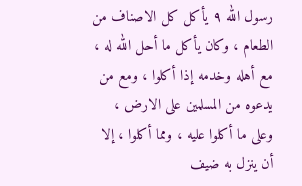رسول الله ٩ يأكل كل الاصناف من الطعام ، وكان يأكل ما أحل الله له ، مع أهله وخدمه إذا أكلوا ، ومع من يدعوه من المسلمين على الارض ، وعلى ما أكلوا عليه ، ومما أكلوا ، إلا أن ينزل به ضيف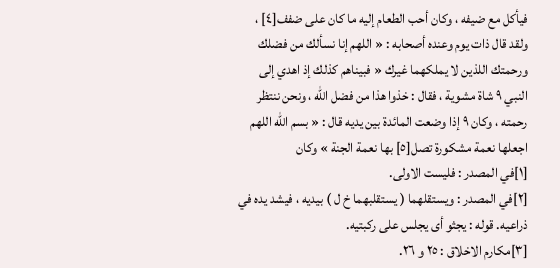فيأكل مع ضيفه ، وكان أحب الطعام إليه ما كان على ضفف[٤] ، ولقد قال ذات يوم وعنده أصحابه : « اللهم إنا نسألك من فضلك ورحمتك اللذين لا يملكهما غيرك « فبيناهم كذلك إذ اهدي إلى النبي ٩ شاة مشوية ، فقال : خذوا هذا من فضل الله ، ونحن ننتظر رحمته ، وكان ٩ إذا وضعت المائدة بين يديه قال : « بسم الله اللهم اجعلها نعمة مشكورة تصل[٥] بها نعمة الجنة » وكان
[١]في المصدر : فليست الاولى.
[٢]في المصدر : ويستقلهما ( يستقلبهما خ ل ) بيديه ، فيشد يده في ذراعيه. قوله : يجثو أى يجلس على ركبتيه.
[٣]مكارم الاخلاق : ٢٥ و ٢٦.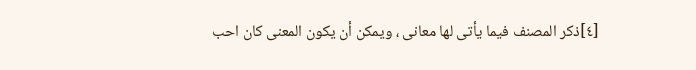[٤]ذكر المصنف فيما يأتى لها معانى ، ويمكن أن يكون المعنى كان احب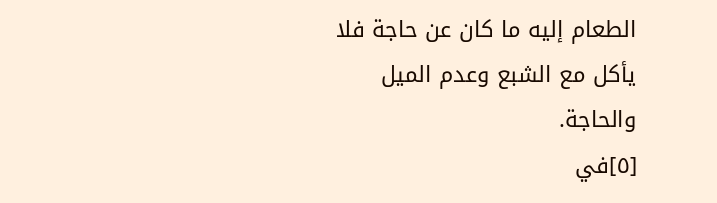الطعام إليه ما كان عن حاجة فلا يأكل مع الشبع وعدم الميل والحاجة.
[٥]في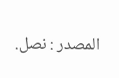المصدر : نصل.